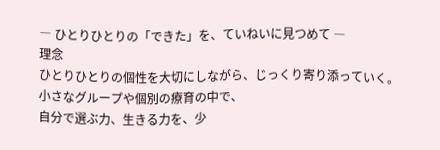― ひとりひとりの「できた」を、ていねいに見つめて ―
理念
ひとりひとりの個性を大切にしながら、じっくり寄り添っていく。
小さなグループや個別の療育の中で、
自分で選ぶ力、生きる力を、少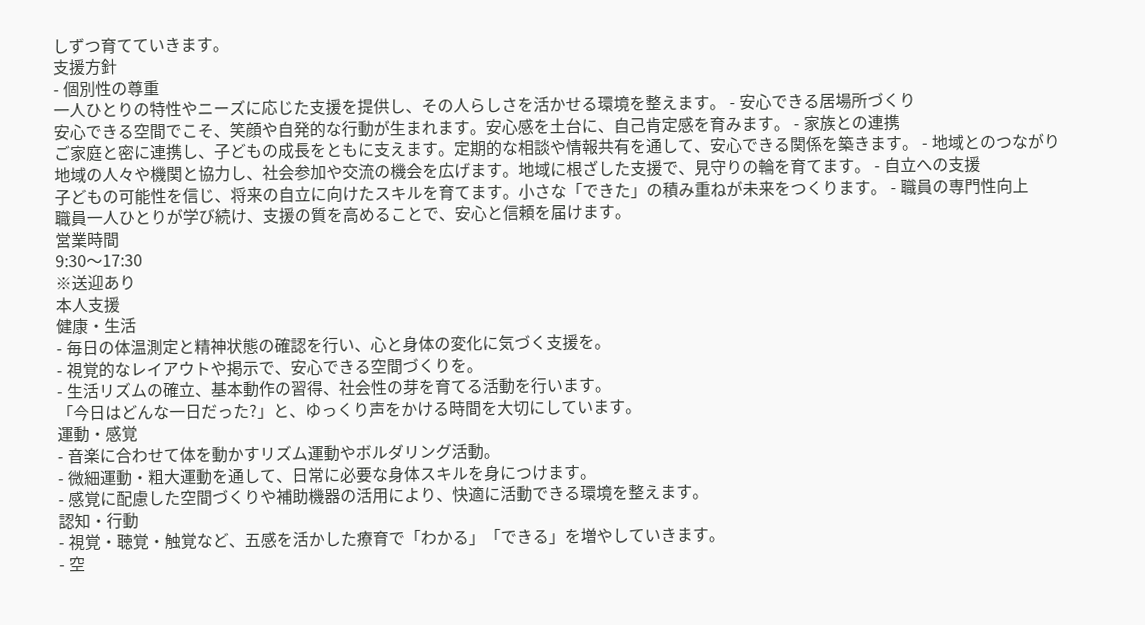しずつ育てていきます。
支援方針
- 個別性の尊重
一人ひとりの特性やニーズに応じた支援を提供し、その人らしさを活かせる環境を整えます。 - 安心できる居場所づくり
安心できる空間でこそ、笑顔や自発的な行動が生まれます。安心感を土台に、自己肯定感を育みます。 - 家族との連携
ご家庭と密に連携し、子どもの成長をともに支えます。定期的な相談や情報共有を通して、安心できる関係を築きます。 - 地域とのつながり
地域の人々や機関と協力し、社会参加や交流の機会を広げます。地域に根ざした支援で、見守りの輪を育てます。 - 自立への支援
子どもの可能性を信じ、将来の自立に向けたスキルを育てます。小さな「できた」の積み重ねが未来をつくります。 - 職員の専門性向上
職員一人ひとりが学び続け、支援の質を高めることで、安心と信頼を届けます。
営業時間
9:30〜17:30
※送迎あり
本人支援
健康・生活
- 毎日の体温測定と精神状態の確認を行い、心と身体の変化に気づく支援を。
- 視覚的なレイアウトや掲示で、安心できる空間づくりを。
- 生活リズムの確立、基本動作の習得、社会性の芽を育てる活動を行います。
「今日はどんな一日だった?」と、ゆっくり声をかける時間を大切にしています。
運動・感覚
- 音楽に合わせて体を動かすリズム運動やボルダリング活動。
- 微細運動・粗大運動を通して、日常に必要な身体スキルを身につけます。
- 感覚に配慮した空間づくりや補助機器の活用により、快適に活動できる環境を整えます。
認知・行動
- 視覚・聴覚・触覚など、五感を活かした療育で「わかる」「できる」を増やしていきます。
- 空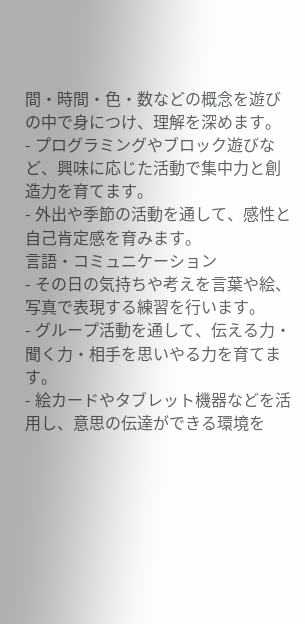間・時間・色・数などの概念を遊びの中で身につけ、理解を深めます。
- プログラミングやブロック遊びなど、興味に応じた活動で集中力と創造力を育てます。
- 外出や季節の活動を通して、感性と自己肯定感を育みます。
言語・コミュニケーション
- その日の気持ちや考えを言葉や絵、写真で表現する練習を行います。
- グループ活動を通して、伝える力・聞く力・相手を思いやる力を育てます。
- 絵カードやタブレット機器などを活用し、意思の伝達ができる環境を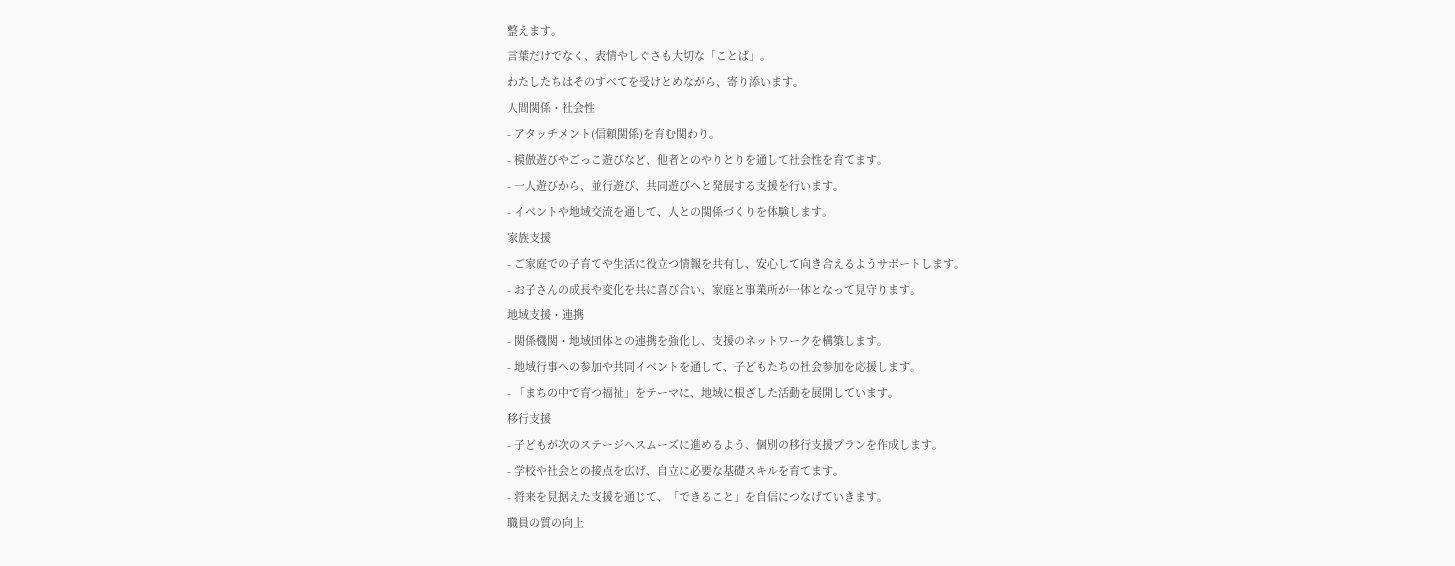整えます。
言葉だけでなく、表情やしぐさも大切な「ことば」。
わたしたちはそのすべてを受けとめながら、寄り添います。
人間関係・社会性
- アタッチメント(信頼関係)を育む関わり。
- 模倣遊びやごっこ遊びなど、他者とのやりとりを通して社会性を育てます。
- 一人遊びから、並行遊び、共同遊びへと発展する支援を行います。
- イベントや地域交流を通して、人との関係づくりを体験します。
家族支援
- ご家庭での子育てや生活に役立つ情報を共有し、安心して向き合えるようサポートします。
- お子さんの成長や変化を共に喜び合い、家庭と事業所が一体となって見守ります。
地域支援・連携
- 関係機関・地域団体との連携を強化し、支援のネットワークを構築します。
- 地域行事への参加や共同イベントを通して、子どもたちの社会参加を応援します。
- 「まちの中で育つ福祉」をテーマに、地域に根ざした活動を展開しています。
移行支援
- 子どもが次のステージへスムーズに進めるよう、個別の移行支援プランを作成します。
- 学校や社会との接点を広げ、自立に必要な基礎スキルを育てます。
- 将来を見据えた支援を通じて、「できること」を自信につなげていきます。
職員の質の向上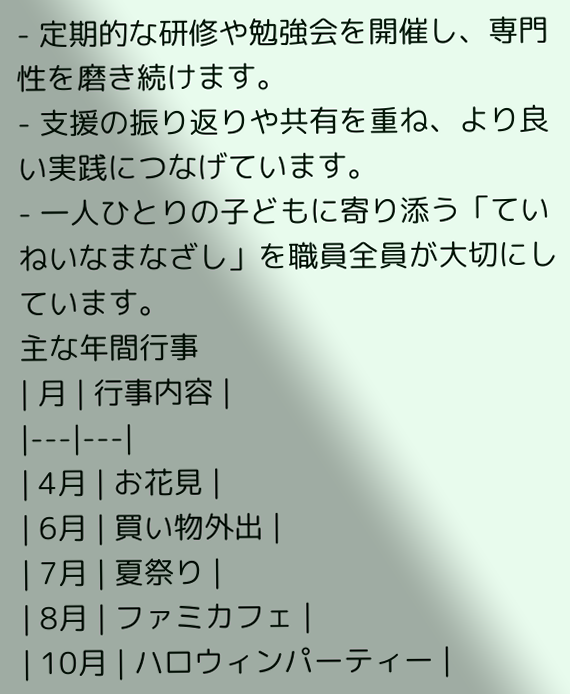- 定期的な研修や勉強会を開催し、専門性を磨き続けます。
- 支援の振り返りや共有を重ね、より良い実践につなげています。
- 一人ひとりの子どもに寄り添う「ていねいなまなざし」を職員全員が大切にしています。
主な年間行事
| 月 | 行事内容 |
|---|---|
| 4月 | お花見 |
| 6月 | 買い物外出 |
| 7月 | 夏祭り |
| 8月 | ファミカフェ |
| 10月 | ハロウィンパーティー |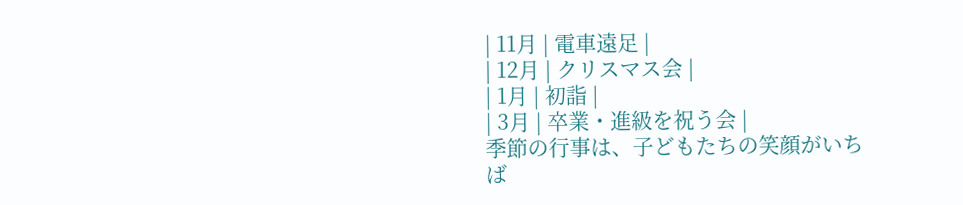| 11月 | 電車遠足 |
| 12月 | クリスマス会 |
| 1月 | 初詣 |
| 3月 | 卒業・進級を祝う会 |
季節の行事は、子どもたちの笑顔がいちば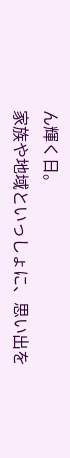ん輝く日。
家族や地域といっしょに、思い出を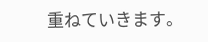重ねていきます。